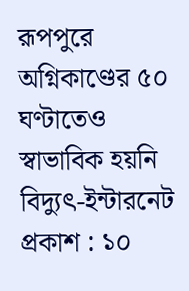রূপপুরে অগ্নিকাণ্ডের ৫০ ঘণ্টাতেও স্বাভাবিক হয়নি বিদ্যুৎ-ইন্টারনেট
প্রকাশ : ১০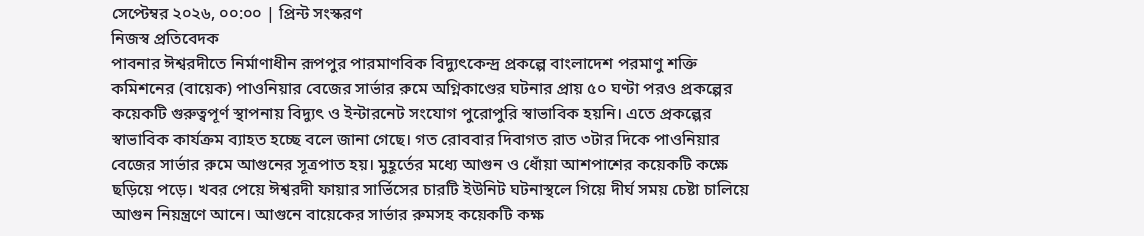সেপ্টেম্বর ২০২৬, ০০:০০ | প্রিন্ট সংস্করণ
নিজস্ব প্রতিবেদক
পাবনার ঈশ্বরদীতে নির্মাণাধীন রূপপুর পারমাণবিক বিদ্যুৎকেন্দ্র প্রকল্পে বাংলাদেশ পরমাণু শক্তি কমিশনের (বায়েক) পাওনিয়ার বেজের সার্ভার রুমে অগ্নিকাণ্ডের ঘটনার প্রায় ৫০ ঘণ্টা পরও প্রকল্পের কয়েকটি গুরুত্বপূর্ণ স্থাপনায় বিদ্যুৎ ও ইন্টারনেট সংযোগ পুরোপুরি স্বাভাবিক হয়নি। এতে প্রকল্পের স্বাভাবিক কার্যক্রম ব্যাহত হচ্ছে বলে জানা গেছে। গত রোববার দিবাগত রাত ৩টার দিকে পাওনিয়ার বেজের সার্ভার রুমে আগুনের সূত্রপাত হয়। মুহূর্তের মধ্যে আগুন ও ধোঁয়া আশপাশের কয়েকটি কক্ষে ছড়িয়ে পড়ে। খবর পেয়ে ঈশ্বরদী ফায়ার সার্ভিসের চারটি ইউনিট ঘটনাস্থলে গিয়ে দীর্ঘ সময় চেষ্টা চালিয়ে আগুন নিয়ন্ত্রণে আনে। আগুনে বায়েকের সার্ভার রুমসহ কয়েকটি কক্ষ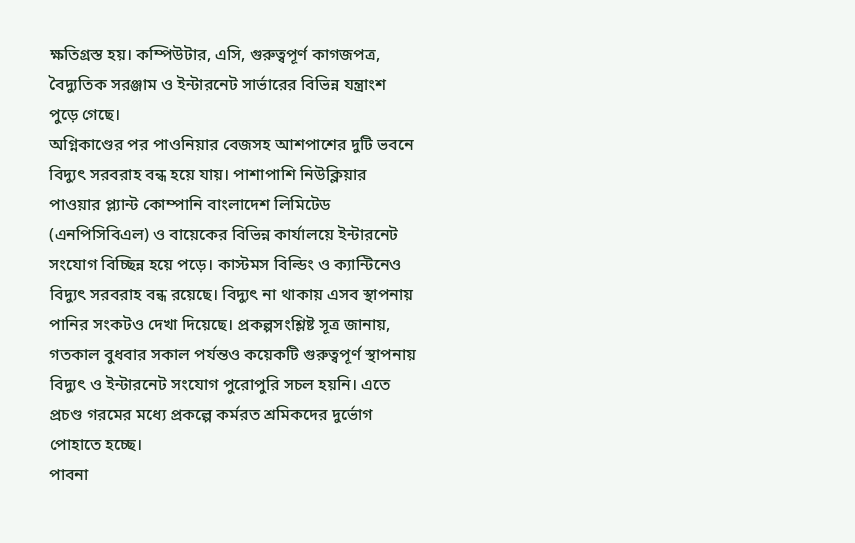ক্ষতিগ্রস্ত হয়। কম্পিউটার, এসি, গুরুত্বপূর্ণ কাগজপত্র, বৈদ্যুতিক সরঞ্জাম ও ইন্টারনেট সার্ভারের বিভিন্ন যন্ত্রাংশ পুড়ে গেছে।
অগ্নিকাণ্ডের পর পাওনিয়ার বেজসহ আশপাশের দুটি ভবনে বিদ্যুৎ সরবরাহ বন্ধ হয়ে যায়। পাশাপাশি নিউক্লিয়ার পাওয়ার প্ল্যান্ট কোম্পানি বাংলাদেশ লিমিটেড (এনপিসিবিএল) ও বায়েকের বিভিন্ন কার্যালয়ে ইন্টারনেট সংযোগ বিচ্ছিন্ন হয়ে পড়ে। কাস্টমস বিল্ডিং ও ক্যান্টিনেও বিদ্যুৎ সরবরাহ বন্ধ রয়েছে। বিদ্যুৎ না থাকায় এসব স্থাপনায় পানির সংকটও দেখা দিয়েছে। প্রকল্পসংশ্লিষ্ট সূত্র জানায়, গতকাল বুধবার সকাল পর্যন্তও কয়েকটি গুরুত্বপূর্ণ স্থাপনায় বিদ্যুৎ ও ইন্টারনেট সংযোগ পুরোপুরি সচল হয়নি। এতে প্রচণ্ড গরমের মধ্যে প্রকল্পে কর্মরত শ্রমিকদের দুর্ভোগ পোহাতে হচ্ছে।
পাবনা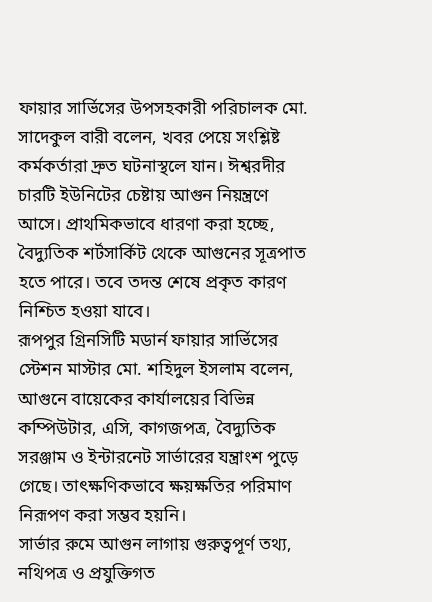ফায়ার সার্ভিসের উপসহকারী পরিচালক মো. সাদেকুল বারী বলেন, খবর পেয়ে সংশ্লিষ্ট কর্মকর্তারা দ্রুত ঘটনাস্থলে যান। ঈশ্বরদীর চারটি ইউনিটের চেষ্টায় আগুন নিয়ন্ত্রণে আসে। প্রাথমিকভাবে ধারণা করা হচ্ছে, বৈদ্যুতিক শর্টসার্কিট থেকে আগুনের সূত্রপাত হতে পারে। তবে তদন্ত শেষে প্রকৃত কারণ নিশ্চিত হওয়া যাবে।
রূপপুর গ্রিনসিটি মডার্ন ফায়ার সার্ভিসের স্টেশন মাস্টার মো. শহিদুল ইসলাম বলেন, আগুনে বায়েকের কার্যালয়ের বিভিন্ন কম্পিউটার, এসি, কাগজপত্র, বৈদ্যুতিক সরঞ্জাম ও ইন্টারনেট সার্ভারের যন্ত্রাংশ পুড়ে গেছে। তাৎক্ষণিকভাবে ক্ষয়ক্ষতির পরিমাণ নিরূপণ করা সম্ভব হয়নি।
সার্ভার রুমে আগুন লাগায় গুরুত্বপূর্ণ তথ্য, নথিপত্র ও প্রযুক্তিগত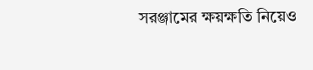সরঞ্জামের ক্ষয়ক্ষতি নিয়েও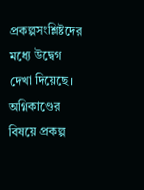প্রকল্পসংশ্লিষ্টদের মধ্যে উদ্বেগ দেখা দিয়েছে।
অগ্নিকাণ্ডের বিষয়ে প্রকল্প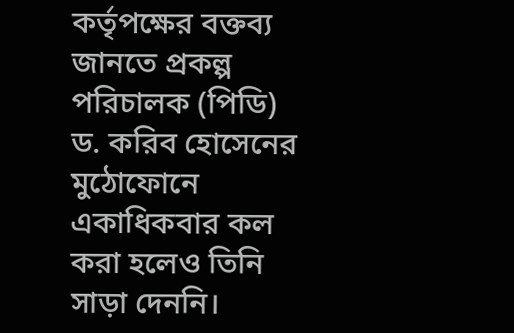কর্তৃপক্ষের বক্তব্য জানতে প্রকল্প পরিচালক (পিডি) ড. করিব হোসেনের মুঠোফোনে একাধিকবার কল করা হলেও তিনি সাড়া দেননি।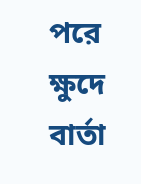পরে ক্ষুদে বার্তা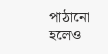পাঠানো হলেও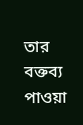তার বক্তব্য পাওয়া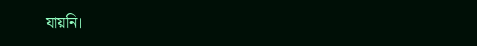যায়নি।